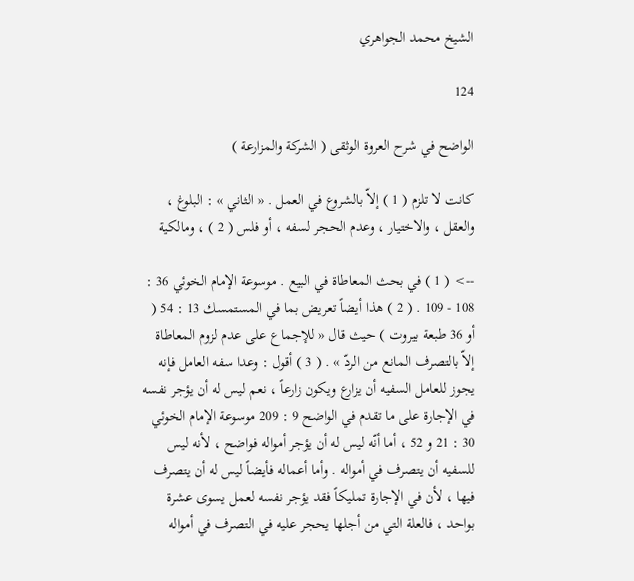الشيخ محمد الجواهري

124

الواضح في شرح العروة الوثقى ( الشركة والمزارعة )

كانت لا تلزم ( 1 ) إلاّ بالشروع في العمل . « الثاني » : البلوغ ، والعقل ، والاختيار ، وعدم الحجر لسفه ، أو فلس ( 2 ) ، ومالكية

--> ( 1 ) في بحث المعاطاة في البيع . موسوعة الإمام الخوئي 36 : 108 - 109 . ( 2 ) هذا أيضاً تعريض بما في المستمسك 13 : 54 ( أو 36 طبعة بيروت ) حيث قال « للإجماع على عدم لزوم المعاطاة إلاّ بالتصرف المانع من الردّ » . ( 3 ) أقول : وعدا سفه العامل فإنه يجوز للعامل السفيه أن يزارع ويكون زارعاً ، نعم ليس له أن يؤجر نفسه في الإجارة على ما تقدم في الواضح 9 : 209 موسوعة الإمام الخوئي 30 : 21 و 52 ، أما أنّه ليس له أن يؤجر أمواله فواضح ، لأنه ليس للسفيه أن يتصرف في أمواله . وأما أعماله فأيضاً ليس له أن يتصرف فيها ، لأن في الإجارة تمليكاً فقد يؤجر نفسه لعمل يسوى عشرة بواحد ، فالعلة التي من أجلها يحجر عليه في التصرف في أمواله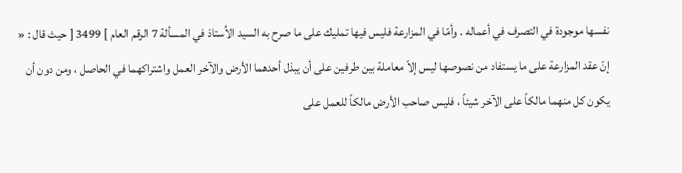نفسها موجودة في التصرف في أعماله . وأمّا في المزارعة فليس فيها تمليك على ما صرح به السيد الاُستاذ في المسألة 7 الرقم العام ] 3499 [ حيث قال : « إنّ عقد المزارعة على ما يستفاد من نصوصها ليس إلاّ معاملة بين طرفين على أن يبذل أحدهما الأرض والآخر العمل واشتراكهما في الحاصل ، ومن دون أن يكون كل منهما مالكاً على الآخر شيئاً ، فليس صاحب الأرض مالكاً للعمل على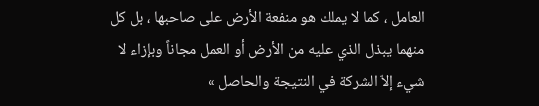العامل ، كما لا يملك هو منفعة الأرض على صاحبها ، بل كل منهما يبذل الذي عليه من الأرض أو العمل مجاناً وبإزاء لا شيء إلاّ الشركة في النتيجة والحاصل »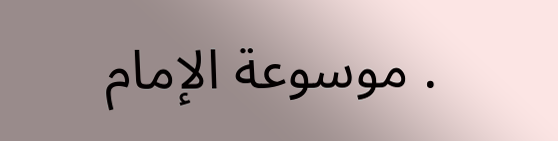. موسوعة الإمام